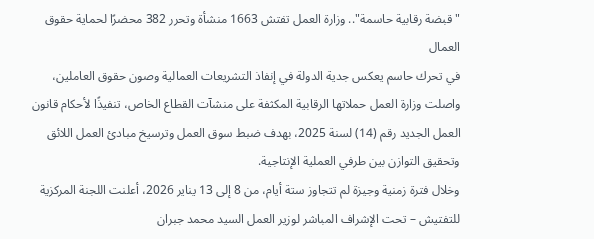"قبضة رقابية حاسمة".. وزارة العمل تفتش 1663 منشأة وتحرر 382 محضرًا لحماية حقوق العمال
في تحرك حاسم يعكس جدية الدولة في إنفاذ التشريعات العمالية وصون حقوق العاملين، واصلت وزارة العمل حملاتها الرقابية المكثفة على منشآت القطاع الخاص، تنفيذًا لأحكام قانون العمل الجديد رقم (14) لسنة 2025، بهدف ضبط سوق العمل وترسيخ مبادئ العمل اللائق وتحقيق التوازن بين طرفي العملية الإنتاجية.
وخلال فترة زمنية وجيزة لم تتجاوز ستة أيام، من 8 إلى 13 يناير 2026، أعلنت اللجنة المركزية للتفتيش – تحت الإشراف المباشر لوزير العمل السيد محمد جبران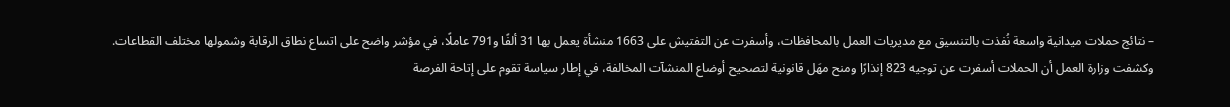– نتائج حملات ميدانية واسعة نُفذت بالتنسيق مع مديريات العمل بالمحافظات، وأسفرت عن التفتيش على 1663 منشأة يعمل بها 31 ألفًا و791 عاملًا، في مؤشر واضح على اتساع نطاق الرقابة وشمولها مختلف القطاعات.
وكشفت وزارة العمل أن الحملات أسفرت عن توجيه 823 إنذارًا ومنح مهَل قانونية لتصحيح أوضاع المنشآت المخالفة، في إطار سياسة تقوم على إتاحة الفرصة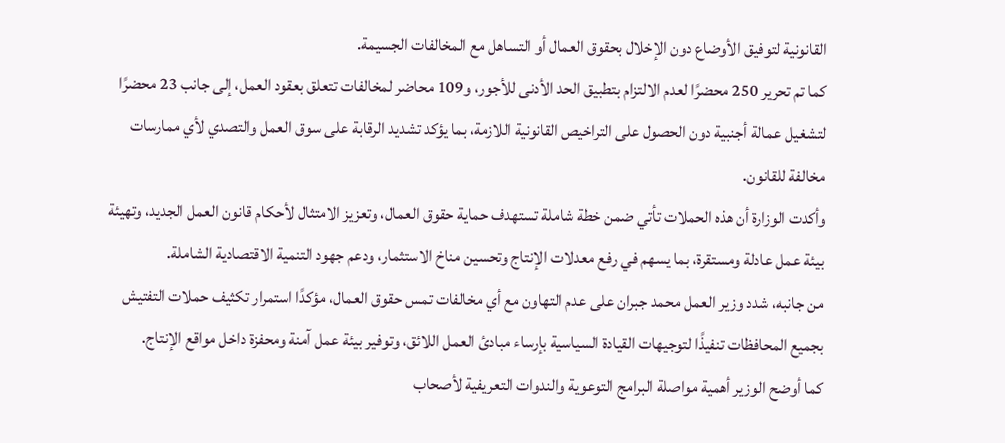القانونية لتوفيق الأوضاع دون الإخلال بحقوق العمال أو التساهل مع المخالفات الجسيمة.
كما تم تحرير 250 محضرًا لعدم الالتزام بتطبيق الحد الأدنى للأجور، و109 محاضر لمخالفات تتعلق بعقود العمل، إلى جانب 23 محضرًا لتشغيل عمالة أجنبية دون الحصول على التراخيص القانونية اللازمة، بما يؤكد تشديد الرقابة على سوق العمل والتصدي لأي ممارسات مخالفة للقانون.
وأكدت الوزارة أن هذه الحملات تأتي ضمن خطة شاملة تستهدف حماية حقوق العمال، وتعزيز الامتثال لأحكام قانون العمل الجديد، وتهيئة بيئة عمل عادلة ومستقرة، بما يسهم في رفع معدلات الإنتاج وتحسين مناخ الاستثمار، ودعم جهود التنمية الاقتصادية الشاملة.
من جانبه، شدد وزير العمل محمد جبران على عدم التهاون مع أي مخالفات تمس حقوق العمال، مؤكدًا استمرار تكثيف حملات التفتيش بجميع المحافظات تنفيذًا لتوجيهات القيادة السياسية بإرساء مبادئ العمل اللائق، وتوفير بيئة عمل آمنة ومحفزة داخل مواقع الإنتاج.
كما أوضح الوزير أهمية مواصلة البرامج التوعوية والندوات التعريفية لأصحاب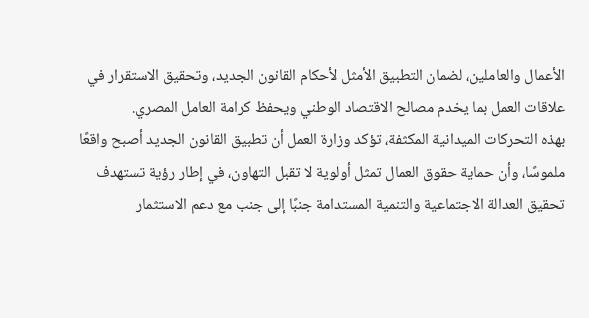الأعمال والعاملين، لضمان التطبيق الأمثل لأحكام القانون الجديد، وتحقيق الاستقرار في علاقات العمل بما يخدم مصالح الاقتصاد الوطني ويحفظ كرامة العامل المصري.
بهذه التحركات الميدانية المكثفة، تؤكد وزارة العمل أن تطبيق القانون الجديد أصبح واقعًا ملموسًا، وأن حماية حقوق العمال تمثل أولوية لا تقبل التهاون، في إطار رؤية تستهدف تحقيق العدالة الاجتماعية والتنمية المستدامة جنبًا إلى جنب مع دعم الاستثمار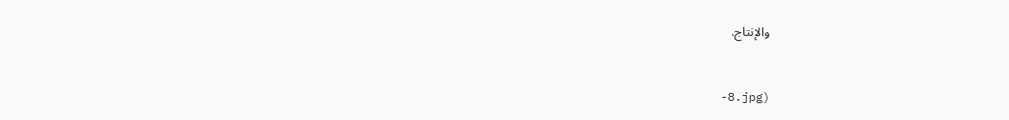والإنتاج.


-8.jpg)